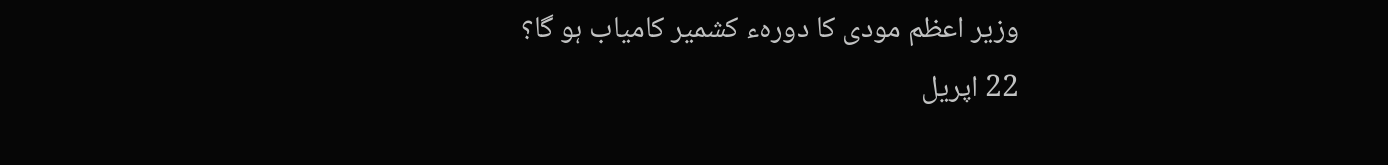وزیر اعظم مودی کا دورہء کشمیر کامیاب ہو گا؟
22 اپریل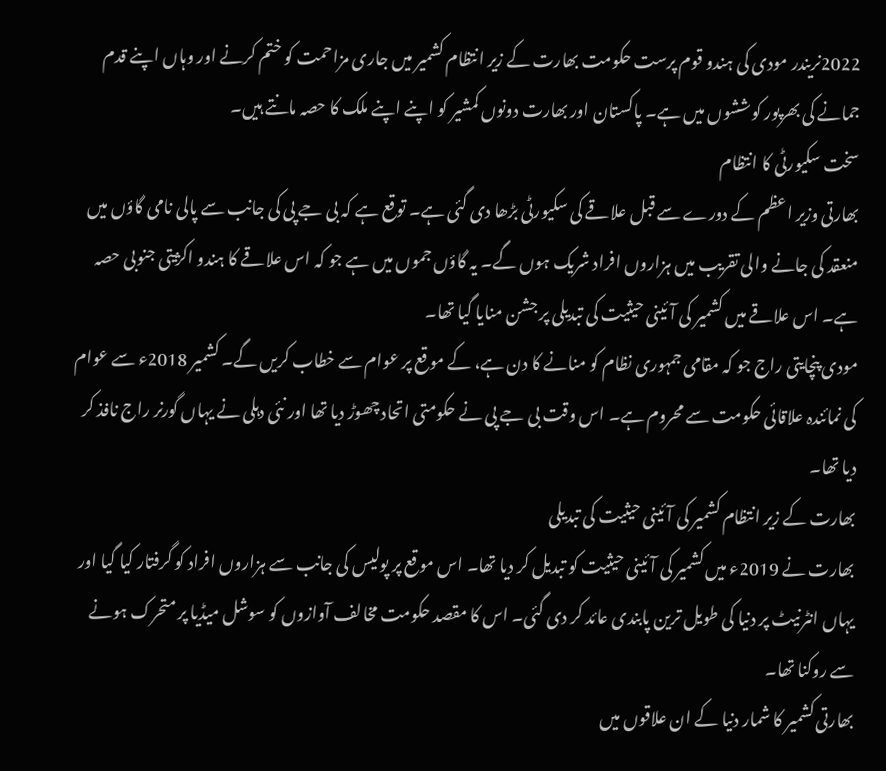2022نریندر مودی کی ہندو قوم پرست حکومت بھارت کے زیر انتظام کشمیر میں جاری مزاحمت کو ختم کرنے اور وہاں اپنے قدم جمانے کی بھرپور کوششوں میں ہے۔ پاکستان اور بھارت دونوں کمشیر کو اپنے اپنے ملک کا حصہ مانتے ہیں۔
سخت سکیورٹی کا انتظام
بھارتی وزیر اعظم کے دورے سے قبل علاقے کی سکیورٹی بڑھا دی گئی ہے۔ توقع ہے کہ بی جے پی کی جانب سے پالی نامی گاؤں میں منعقد کی جانے والی تقریب میں ہزاروں افراد شریک ہوں گے۔ یہ گاؤں جموں میں ہے جو کہ اس علاقے کا ہندو اکژیتی جنوبی حصہ ہے۔ اس علاقے میں کشمیر کی آئینی حیثیت کی تبدیلی پر جشن منایا گیا تھا۔
مودی پنچایتی راج جو کہ مقامی جمہوری نظام کو منانے کا دن ہے، کے موقع پر عوام سے خطاب کریں گے۔ کشمیر 2018ء سے عوام کی نمائندہ علاقائی حکومت سے محروم ہے۔ اس وقت بی جے پی نے حکومتی اتحاد چھوڑ دیا تھا اور نئی دہلی نے یہاں گورنر راج نافذ کر دیا تھا۔
بھارت کے زیر انتظام کشمیر کی آئینی حیثیت کی تبدیلی
بھارت نے 2019ء میں کشمیر کی آئینی حیثیت کو تبدیل کر دیا تھا۔ اس موقع پر پولیس کی جانب سے ہزاروں افراد کو گرفتار کیا گیا اور یہاں انٹرنیٹ پر دنیا کی طویل ترین پابندی عائد کر دی گئی۔ اس کا مقصد حکومت مخالف آوازوں کو سوشل میڈیا پر متحرک ہونے سے روکنا تھا۔
بھارتی کشمیر کا شمار دنیا کے ان علاقوں میں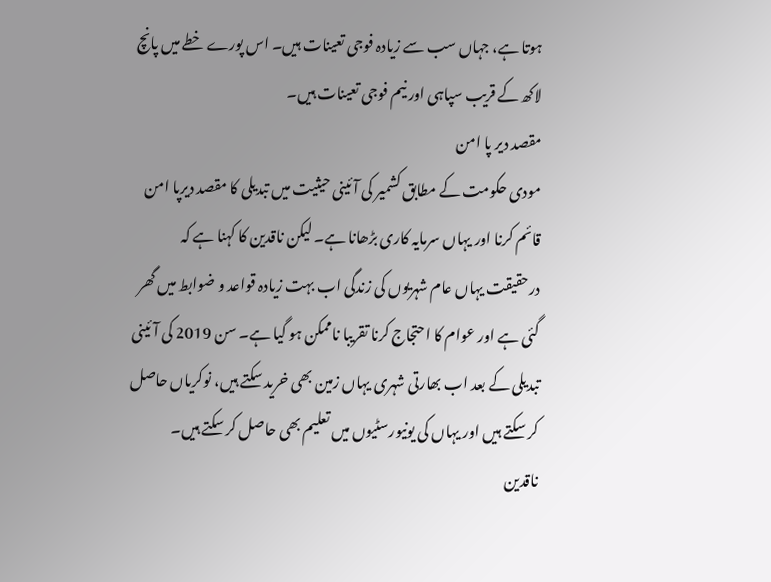ہوتا ہے، جہاں سب سے زیادہ فوجی تعینات ہیں۔ اس پورے خطے میں پانچ لاکھ کے قریب سپاہی اور نیم فوجی تعینات ہیں۔
مقصد دیر پا امن
مودی حکومت کے مطابق کشمیر کی آئینی حیثیت میں تبدیلی کا مقصد دیرپا امن قائم کرنا اور یہاں سرمایہ کاری بڑھانا ہے۔ لیکن ناقدین کا کہنا ہے کہ درحقیقت یہاں عام شہریوں کی زندگی اب بہت زیادہ قواعد و ضوابط میں گھر گئی ہے اور عوام کا احتجاج کرنا تقریبا ناممکن ہو گیا ہے۔ سن 2019 کی آئینی تبدیلی کے بعد اب بھارتی شہری یہاں زمین بھی خرید سکتے ہیں، نوکریاں حاصل کر سکتے ہیں اور یہاں کی یونیورسٹیوں میں تعلیم بھی حاصل کر سکتے ہیں۔
ناقدین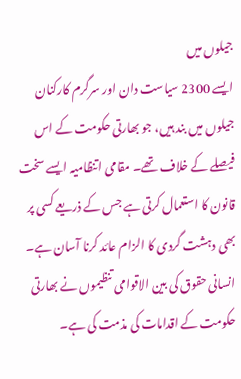جیلوں میں
ایسے 2300 سیاست دان اور سرگرم کارکنان جیلوں میں بند ہیں، جو بھارتی حکومت کے اس فیصلے کے خلاف تھے۔ مقامی اتنظامیہ ایسے سخت قانون کا استعمال کرتی ہے جس کے ذریعے کسی پر بھی دہشت گردی کا الزام عائد کرنا آسان ہے۔ انسانی حقوق کی بین الاقوامی تنظیموں نے بھارتی حکومت کے اقدامات کی مذمت کی ہے۔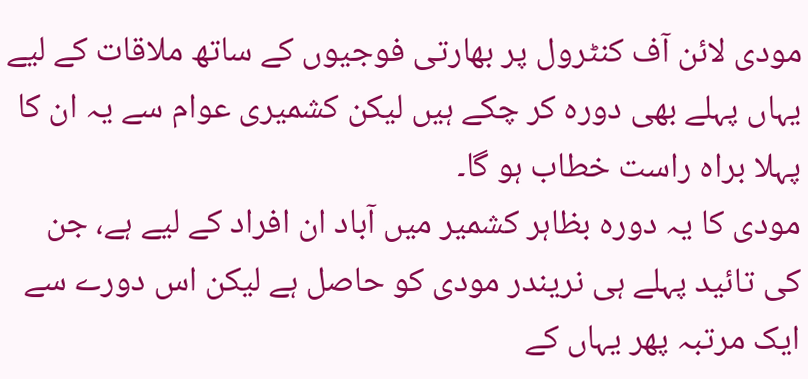مودی لائن آف کنٹرول پر بھارتی فوجیوں کے ساتھ ملاقات کے لیے یہاں پہلے بھی دورہ کر چکے ہیں لیکن کشمیری عوام سے یہ ان کا پہلا براہ راست خطاب ہو گا۔
مودی کا یہ دورہ بظاہر کشمیر میں آباد ان افراد کے لیے ہے، جن کی تائید پہلے ہی نریندر مودی کو حاصل ہے لیکن اس دورے سے ایک مرتبہ پھر یہاں کے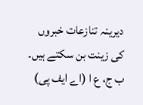دیرینہ تنازعات خبروں کی زینت بن سکتے ہیں۔
ب ج، ع ا (اے ایف پی)